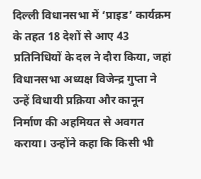दिल्ली विधानसभा में ‘प्राइड’ कार्यक्रम के तहत 18 देशों से आए 43 प्रतिनिधियों के दल ने दौरा किया, जहां विधानसभा अध्यक्ष विजेन्द्र गुप्ता ने उन्हें विधायी प्रक्रिया और कानून निर्माण की अहमियत से अवगत कराया। उन्होंने कहा कि किसी भी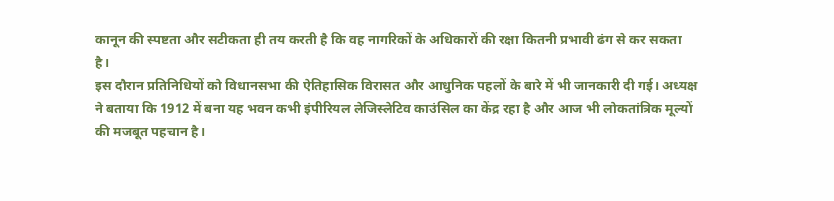कानून की स्पष्टता और सटीकता ही तय करती है कि वह नागरिकों के अधिकारों की रक्षा कितनी प्रभावी ढंग से कर सकता है।
इस दौरान प्रतिनिधियों को विधानसभा की ऐतिहासिक विरासत और आधुनिक पहलों के बारे में भी जानकारी दी गई। अध्यक्ष ने बताया कि 1912 में बना यह भवन कभी इंपीरियल लेजिस्लेटिव काउंसिल का केंद्र रहा है और आज भी लोकतांत्रिक मूल्यों की मजबूत पहचान है।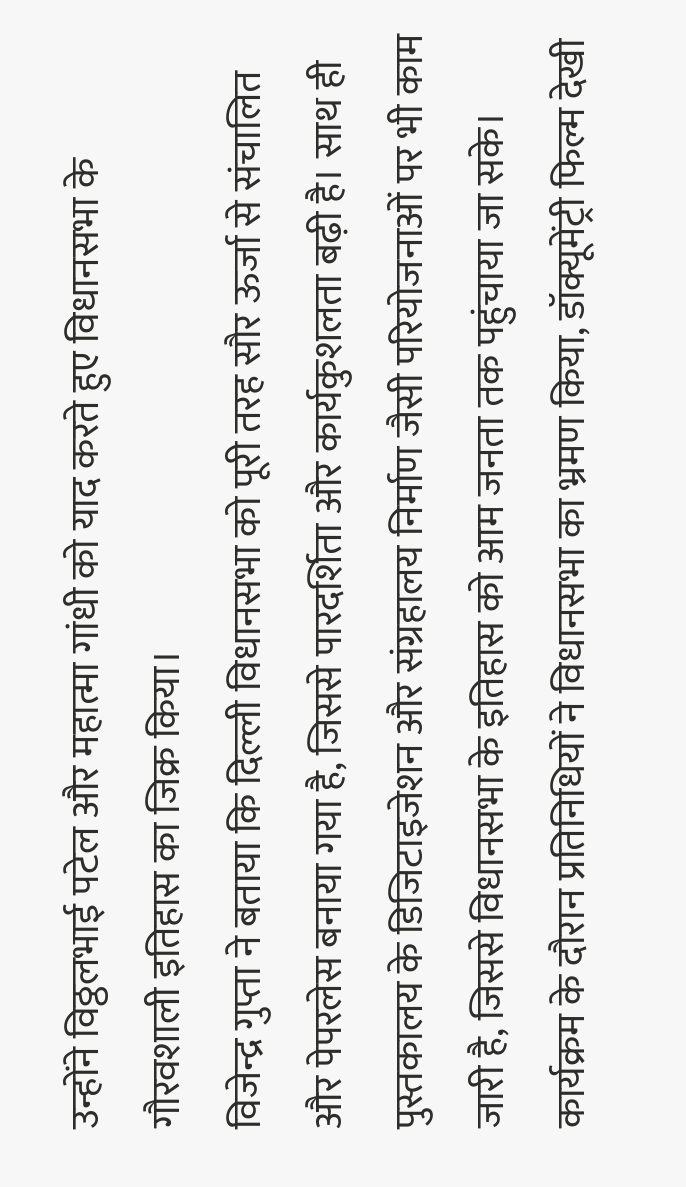उन्होंने विठ्ठलभाई पटेल और महात्मा गांधी को याद करते हुए विधानसभा के गौरवशाली इतिहास का जिक्र किया।
विजेन्द्र गुप्ता ने बताया कि दिल्ली विधानसभा को पूरी तरह सौर ऊर्जा से संचालित और पेपरलेस बनाया गया है, जिससे पारदर्शिता और कार्यकुशलता बढ़ी है। साथ ही पुस्तकालय के डिजिटाइजेशन और संग्रहालय निर्माण जैसी परियोजनाओं पर भी काम जारी है, जिससे विधानसभा के इतिहास को आम जनता तक पहुंचाया जा सके।
कार्यक्रम के दौरान प्रतिनिधियों ने विधानसभा का भ्रमण किया, डॉक्यूमेंट्री फिल्म देखी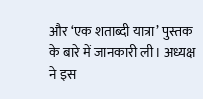और ‘एक शताब्दी यात्रा’ पुस्तक के बारे में जानकारी ली। अध्यक्ष ने इस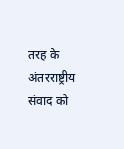तरह के अंतरराष्ट्रीय संवाद को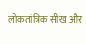लोकतांत्रिक सीख और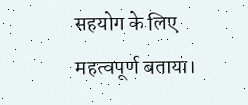सहयोग के लिए महत्वपूर्ण बताया।